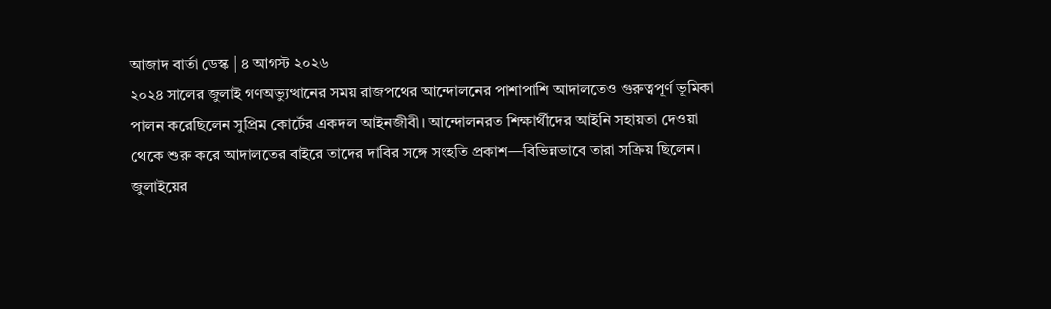আজাদ বার্তা ডেস্ক | ৪ আগস্ট ২০২৬
২০২৪ সালের জুলাই গণঅভ্যুত্থানের সময় রাজপথের আন্দোলনের পাশাপাশি আদালতেও গুরুত্বপূর্ণ ভূমিকা পালন করেছিলেন সুপ্রিম কোর্টের একদল আইনজীবী। আন্দোলনরত শিক্ষার্থীদের আইনি সহায়তা দেওয়া থেকে শুরু করে আদালতের বাইরে তাদের দাবির সঙ্গে সংহতি প্রকাশ—বিভিন্নভাবে তারা সক্রিয় ছিলেন।
জুলাইয়ের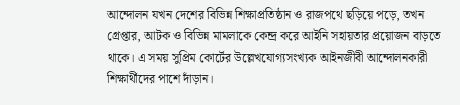আন্দোলন যখন দেশের বিভিন্ন শিক্ষাপ্রতিষ্ঠান ও রাজপথে ছড়িয়ে পড়ে, তখন গ্রেপ্তার, আটক ও বিভিন্ন মামলাকে কেন্দ্র করে আইনি সহায়তার প্রয়োজন বাড়তে থাকে। এ সময় সুপ্রিম কোর্টের উল্লেখযোগ্যসংখ্যক আইনজীবী আন্দোলনকারী শিক্ষার্থীদের পাশে দাঁড়ান।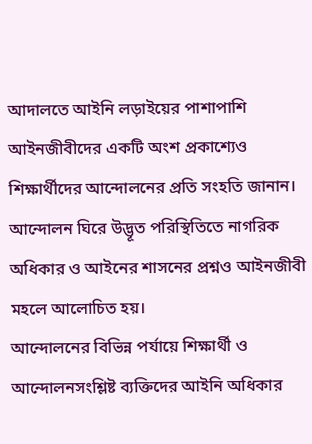আদালতে আইনি লড়াইয়ের পাশাপাশি আইনজীবীদের একটি অংশ প্রকাশ্যেও শিক্ষার্থীদের আন্দোলনের প্রতি সংহতি জানান। আন্দোলন ঘিরে উদ্ভূত পরিস্থিতিতে নাগরিক অধিকার ও আইনের শাসনের প্রশ্নও আইনজীবী মহলে আলোচিত হয়।
আন্দোলনের বিভিন্ন পর্যায়ে শিক্ষার্থী ও আন্দোলনসংশ্লিষ্ট ব্যক্তিদের আইনি অধিকার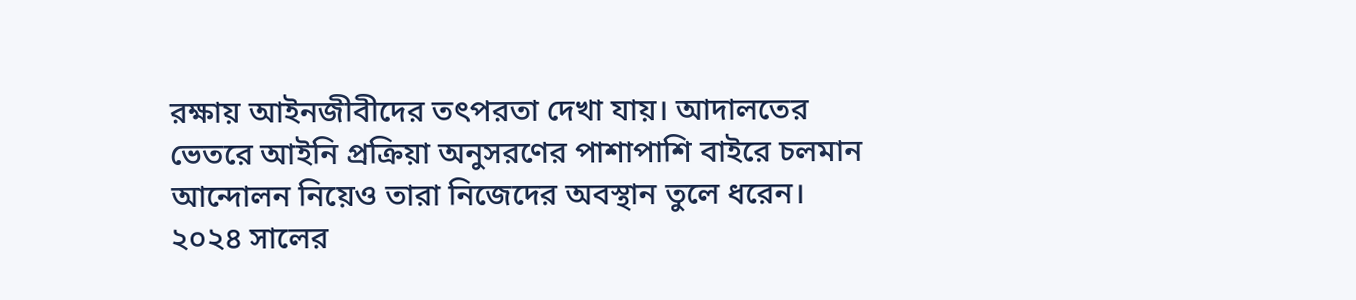রক্ষায় আইনজীবীদের তৎপরতা দেখা যায়। আদালতের ভেতরে আইনি প্রক্রিয়া অনুসরণের পাশাপাশি বাইরে চলমান আন্দোলন নিয়েও তারা নিজেদের অবস্থান তুলে ধরেন।
২০২৪ সালের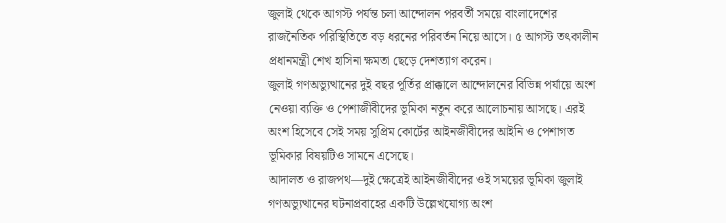জুলাই থেকে আগস্ট পর্যন্ত চলা আন্দোলন পরবর্তী সময়ে বাংলাদেশের রাজনৈতিক পরিস্থিতিতে বড় ধরনের পরিবর্তন নিয়ে আসে। ৫ আগস্ট তৎকালীন প্রধানমন্ত্রী শেখ হাসিনা ক্ষমতা ছেড়ে দেশত্যাগ করেন।
জুলাই গণঅভ্যুত্থানের দুই বছর পূর্তির প্রাক্কালে আন্দোলনের বিভিন্ন পর্যায়ে অংশ নেওয়া ব্যক্তি ও পেশাজীবীদের ভূমিকা নতুন করে আলোচনায় আসছে। এরই অংশ হিসেবে সেই সময় সুপ্রিম কোর্টের আইনজীবীদের আইনি ও পেশাগত ভূমিকার বিষয়টিও সামনে এসেছে।
আদালত ও রাজপথ—দুই ক্ষেত্রেই আইনজীবীদের ওই সময়ের ভূমিকা জুলাই গণঅভ্যুত্থানের ঘটনাপ্রবাহের একটি উল্লেখযোগ্য অংশ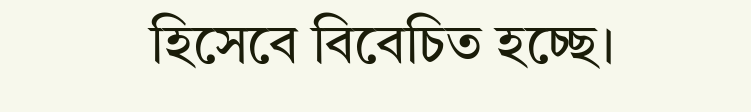হিসেবে বিবেচিত হচ্ছে।